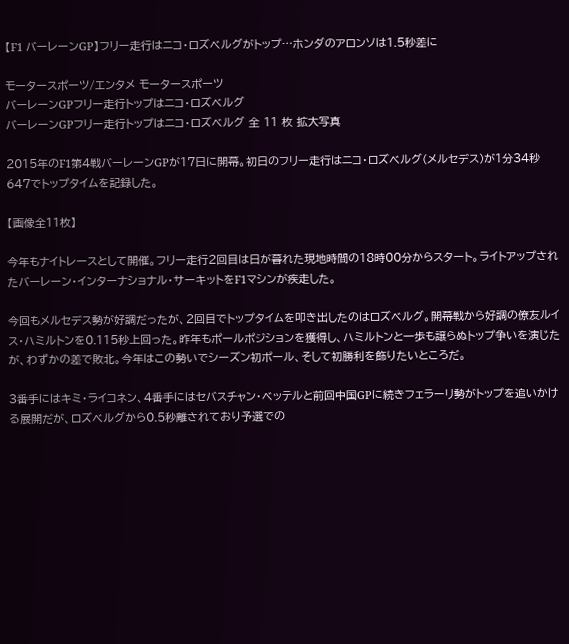【F1 バーレーンGP】フリー走行はニコ・ロズベルグがトップ…ホンダのアロンソは1.5秒差に

モータースポーツ/エンタメ モータースポーツ
バーレーンGPフリー走行トップはニコ・ロズベルグ
バーレーンGPフリー走行トップはニコ・ロズベルグ 全 11 枚 拡大写真

2015年のF1第4戦バーレーンGPが17日に開幕。初日のフリー走行はニコ・ロズベルグ(メルセデス)が1分34秒647でトップタイムを記録した。

【画像全11枚】

今年もナイトレースとして開催。フリー走行2回目は日が暮れた現地時間の18時00分からスタート。ライトアップされたバーレーン・インターナショナル・サーキットをF1マシンが疾走した。

今回もメルセデス勢が好調だったが、2回目でトップタイムを叩き出したのはロズベルグ。開幕戦から好調の僚友ルイス・ハミルトンを0.115秒上回った。昨年もポールポジションを獲得し、ハミルトンと一歩も譲らぬトップ争いを演じたが、わずかの差で敗北。今年はこの勢いでシーズン初ポール、そして初勝利を飾りたいところだ。

3番手にはキミ・ライコネン、4番手にはセバスチャン・ベッテルと前回中国GPに続きフェラーリ勢がトップを追いかける展開だが、ロズベルグから0.5秒離されており予選での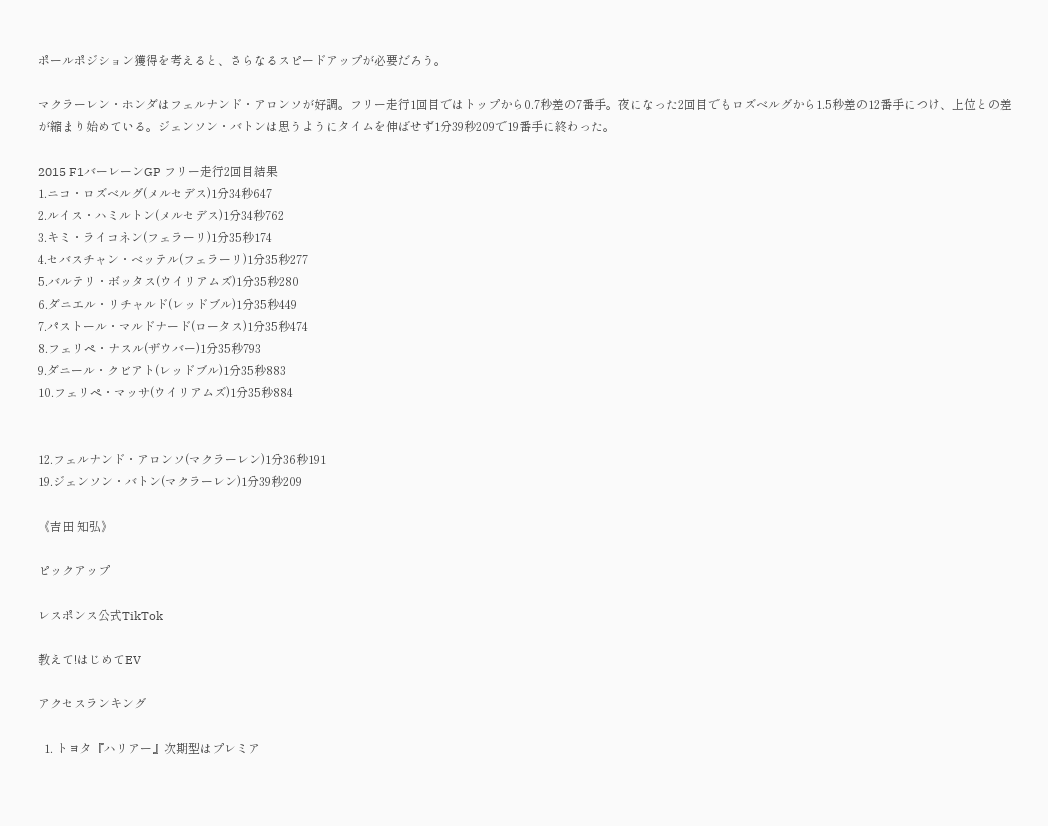ポールポジション獲得を考えると、さらなるスピードアップが必要だろう。

マクラーレン・ホンダはフェルナンド・アロンソが好調。フリー走行1回目ではトップから0.7秒差の7番手。夜になった2回目でもロズベルグから1.5秒差の12番手につけ、上位との差が縮まり始めている。ジェンソン・バトンは思うようにタイムを伸ばせず1分39秒209で19番手に終わった。

2015 F1バーレーンGP フリー走行2回目結果
1.ニコ・ロズベルグ(メルセデス)1分34秒647
2.ルイス・ハミルトン(メルセデス)1分34秒762
3.キミ・ライコネン(フェラーリ)1分35秒174
4.セバスチャン・ベッテル(フェラーリ)1分35秒277
5.バルテリ・ボッタス(ウイリアムズ)1分35秒280
6.ダニエル・リチャルド(レッドブル)1分35秒449
7.パストール・マルドナード(ロータス)1分35秒474
8.フェリペ・ナスル(ザウバー)1分35秒793
9.ダニール・クビアト(レッドブル)1分35秒883
10.フェリペ・マッサ(ウイリアムズ)1分35秒884


12.フェルナンド・アロンソ(マクラーレン)1分36秒191
19.ジェンソン・バトン(マクラーレン)1分39秒209

《吉田 知弘》

ピックアップ

レスポンス公式TikTok

教えて!はじめてEV

アクセスランキング

  1. トヨタ『ハリアー』次期型はプレミア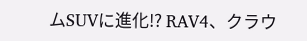ムSUVに進化!? RAV4、クラウ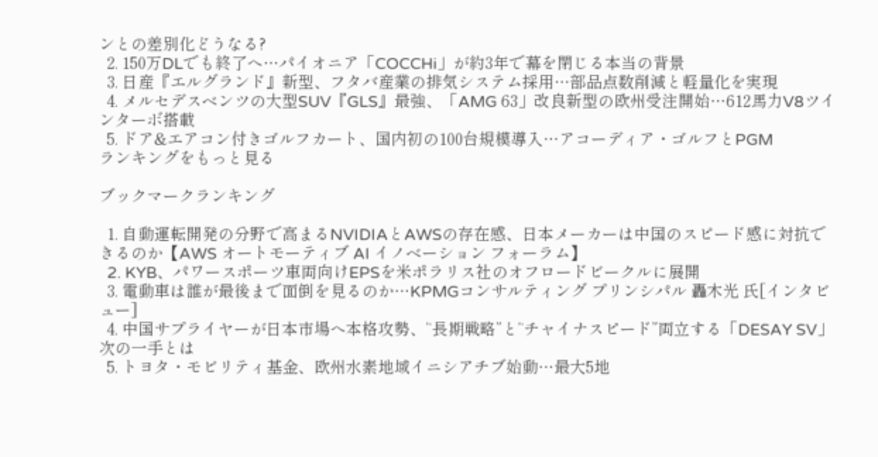ンとの差別化どうなる?
  2. 150万DLでも終了へ…パイオニア「COCCHi」が約3年で幕を閉じる本当の背景
  3. 日産『エルグランド』新型、フタバ産業の排気システム採用…部品点数削減と軽量化を実現
  4. メルセデスベンツの大型SUV『GLS』最強、「AMG 63」改良新型の欧州受注開始…612馬力V8ツインターボ搭載
  5. ドア&エアコン付きゴルフカート、国内初の100台規模導入…アコーディア・ゴルフとPGM
ランキングをもっと見る

ブックマークランキング

  1. 自動運転開発の分野で高まるNVIDIAとAWSの存在感、日本メーカーは中国のスピード感に対抗できるのか【AWS オートモーティブ AI イノベーション フォーラム】
  2. KYB、パワースポーツ車両向けEPSを米ポラリス社のオフロードビークルに展開
  3. 電動車は誰が最後まで面倒を見るのか…KPMGコンサルティング プリンシパル 轟木光 氏[インタビュー]
  4. 中国サプライヤーが日本市場へ本格攻勢、“長期戦略”と“チャイナスピード”両立する「DESAY SV」次の一手とは
  5. トヨタ・モビリティ基金、欧州水素地域イニシアチブ始動…最大5地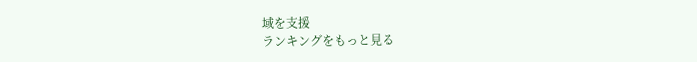域を支援
ランキングをもっと見る